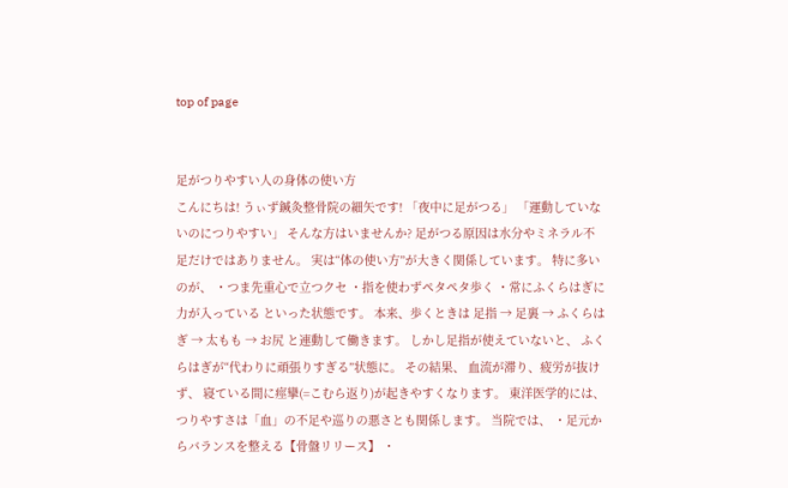top of page


足がつりやすい人の身体の使い方
こんにちは! うぃず鍼灸整骨院の細矢です! 「夜中に足がつる」 「運動していないのにつりやすい」 そんな方はいませんか? 足がつる原因は水分やミネラル不足だけではありません。 実は“体の使い方”が大きく関係しています。 特に多いのが、 ・つま先重心で立つクセ ・指を使わずペタペタ歩く ・常にふくらはぎに力が入っている といった状態です。 本来、歩くときは 足指 → 足裏 → ふくらはぎ → 太もも → お尻 と連動して働きます。 しかし足指が使えていないと、 ふくらはぎが“代わりに頑張りすぎる”状態に。 その結果、 血流が滞り、疲労が抜けず、 寝ている間に痙攣(=こむら返り)が起きやすくなります。 東洋医学的には、 つりやすさは「血」の不足や巡りの悪さとも関係します。 当院では、 ・足元からバランスを整える【骨盤リリース】 ・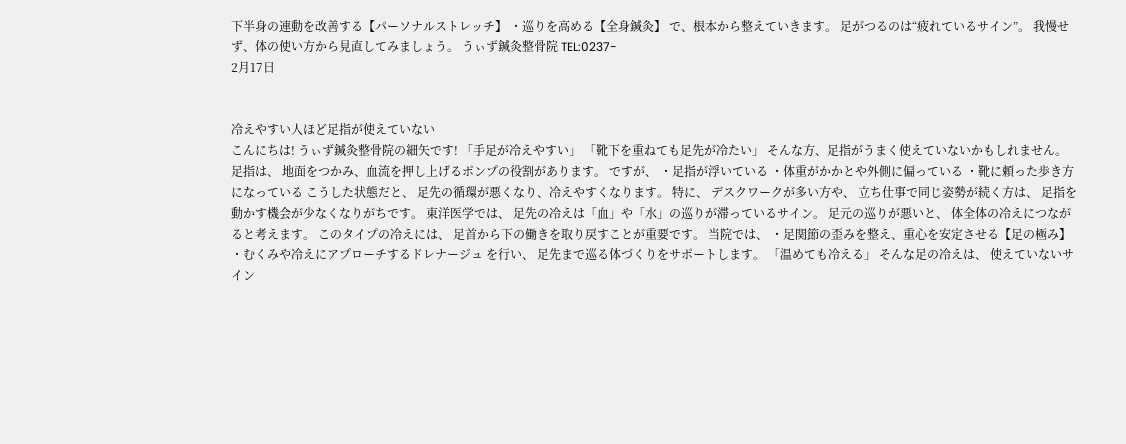下半身の連動を改善する【パーソナルストレッチ】 ・巡りを高める【全身鍼灸】 で、根本から整えていきます。 足がつるのは“疲れているサイン”。 我慢せず、体の使い方から見直してみましょう。 うぃず鍼灸整骨院 TEL:0237-
2月17日


冷えやすい人ほど足指が使えていない
こんにちは! うぃず鍼灸整骨院の細矢です! 「手足が冷えやすい」 「靴下を重ねても足先が冷たい」 そんな方、足指がうまく使えていないかもしれません。 足指は、 地面をつかみ、血流を押し上げるポンプの役割があります。 ですが、 ・足指が浮いている ・体重がかかとや外側に偏っている ・靴に頼った歩き方になっている こうした状態だと、 足先の循環が悪くなり、冷えやすくなります。 特に、 デスクワークが多い方や、 立ち仕事で同じ姿勢が続く方は、 足指を動かす機会が少なくなりがちです。 東洋医学では、 足先の冷えは「血」や「水」の巡りが滞っているサイン。 足元の巡りが悪いと、 体全体の冷えにつながると考えます。 このタイプの冷えには、 足首から下の働きを取り戻すことが重要です。 当院では、 ・足関節の歪みを整え、重心を安定させる【足の極み】 ・むくみや冷えにアプローチするドレナージュ を行い、 足先まで巡る体づくりをサポートします。 「温めても冷える」 そんな足の冷えは、 使えていないサイン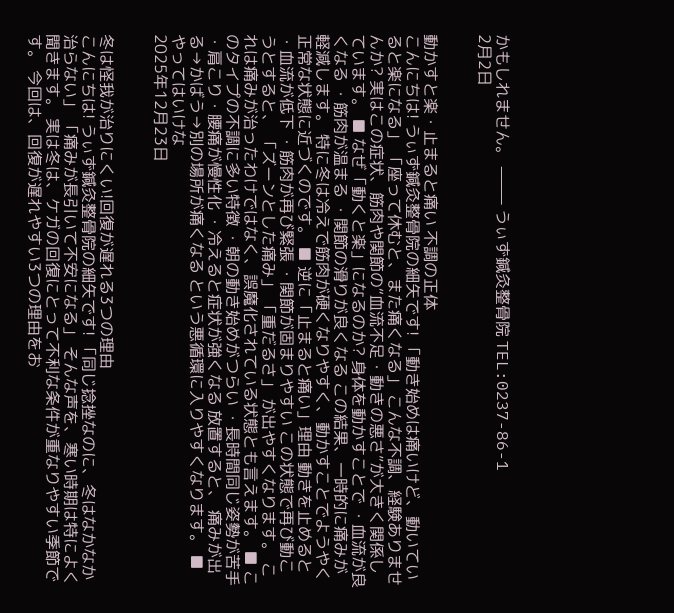かもしれません。 ⸻ うぃず鍼灸整骨院 TEL:0237-86-1
2月2日


動かすと楽・止まると痛い 不調の正体
こんにちは! うぃず鍼灸整骨院の細矢です! 「動き始めは痛いけど、動いていると楽になる」 「座って休むと、また痛くなる」 こんな不調、経験ありませんか? 実はこの症状、筋肉や関節の“血流不足・動きの悪さ”が大きく関係しています。 ■ なぜ「動くと楽」になるのか? 身体を動かすことで ・血流が良くなる ・筋肉が温まる ・関節の滑りが良くなる この結果、一時的に痛みが軽減します。 特に冬は冷えで筋肉が硬くなりやすく、動かすことでようやく正常な状態に近づくのです。 ■ 逆に「止まると痛い」理由 動きを止めると ・血流が低下 ・筋肉が再び緊張 ・関節が固まりやすい この状態で再び動こうとすると、 「ズーンとした痛み」 「重だるさ」 が出やすくなります。 これは痛みが治ったわけではなく、誤魔化されている状態とも言えます。 ■ このタイプの不調に多い特徴 ・朝の動き始めがつらい ・長時間同じ姿勢が苦手 ・肩こり・腰痛が慢性化 ・冷えると症状が強くなる 放置すると、 痛みが出る→かばう→別の場所が痛くなる という悪循環に入りやすくなります。 ■ やってはいけな
2025年12月23日


冬は怪我が治りにくい!回復が遅れる3つの理由
こんにちは! うぃず鍼灸整骨院の細矢です! 「同じ捻挫なのに、冬はなかなか治らない」 「痛みが長引いて不安になる」 そんな声を、寒い時期は特によく聞きます。 実は冬は、ケガの回復にとって不利な条件が重なりやすい季節です。 今回は、回復が遅れやすい3つの理由をお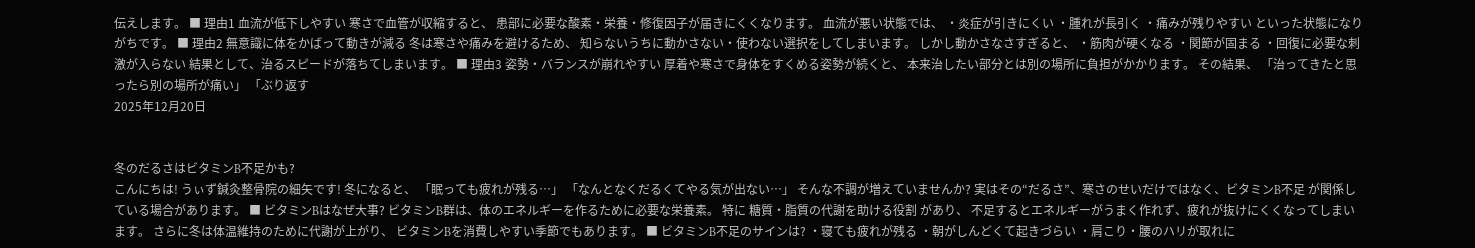伝えします。 ■ 理由1 血流が低下しやすい 寒さで血管が収縮すると、 患部に必要な酸素・栄養・修復因子が届きにくくなります。 血流が悪い状態では、 ・炎症が引きにくい ・腫れが長引く ・痛みが残りやすい といった状態になりがちです。 ■ 理由2 無意識に体をかばって動きが減る 冬は寒さや痛みを避けるため、 知らないうちに動かさない・使わない選択をしてしまいます。 しかし動かさなさすぎると、 ・筋肉が硬くなる ・関節が固まる ・回復に必要な刺激が入らない 結果として、治るスピードが落ちてしまいます。 ■ 理由3 姿勢・バランスが崩れやすい 厚着や寒さで身体をすくめる姿勢が続くと、 本来治したい部分とは別の場所に負担がかかります。 その結果、 「治ってきたと思ったら別の場所が痛い」 「ぶり返す
2025年12月20日


冬のだるさはビタミンB不足かも?
こんにちは! うぃず鍼灸整骨院の細矢です! 冬になると、 「眠っても疲れが残る…」 「なんとなくだるくてやる気が出ない…」 そんな不調が増えていませんか? 実はその“だるさ”、寒さのせいだけではなく、ビタミンB不足 が関係している場合があります。 ■ ビタミンBはなぜ大事? ビタミンB群は、体のエネルギーを作るために必要な栄養素。 特に 糖質・脂質の代謝を助ける役割 があり、 不足するとエネルギーがうまく作れず、疲れが抜けにくくなってしまいます。 さらに冬は体温維持のために代謝が上がり、 ビタミンBを消費しやすい季節でもあります。 ■ ビタミンB不足のサインは? ・寝ても疲れが残る ・朝がしんどくて起きづらい ・肩こり・腰のハリが取れに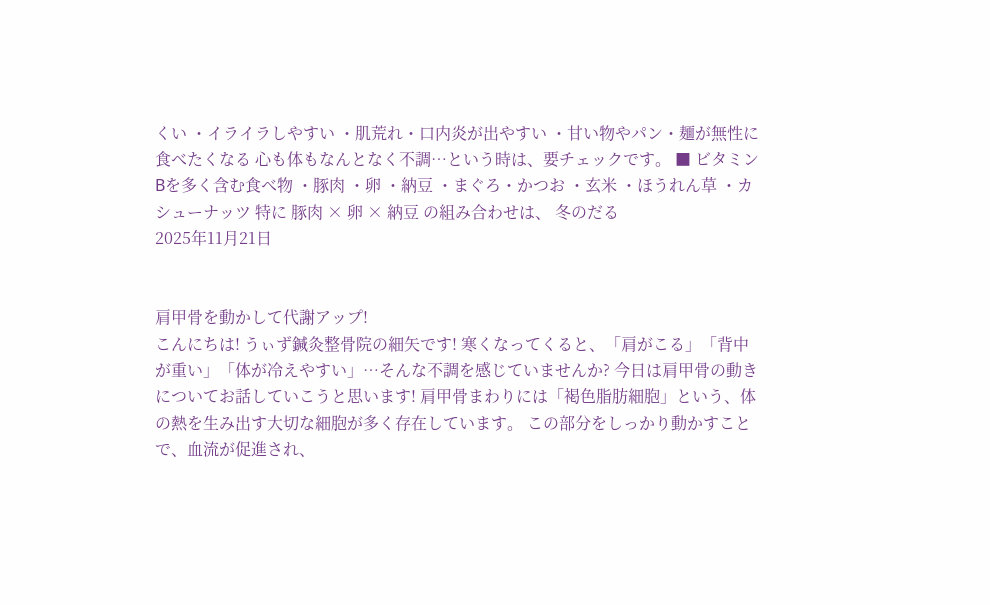くい ・イライラしやすい ・肌荒れ・口内炎が出やすい ・甘い物やパン・麺が無性に食べたくなる 心も体もなんとなく不調…という時は、要チェックです。 ■ ビタミンBを多く含む食べ物 ・豚肉 ・卵 ・納豆 ・まぐろ・かつお ・玄米 ・ほうれん草 ・カシューナッツ 特に 豚肉 × 卵 × 納豆 の組み合わせは、 冬のだる
2025年11月21日


肩甲骨を動かして代謝アップ!
こんにちは! うぃず鍼灸整骨院の細矢です! 寒くなってくると、「肩がこる」「背中が重い」「体が冷えやすい」…そんな不調を感じていませんか? 今日は肩甲骨の動きについてお話していこうと思います! 肩甲骨まわりには「褐色脂肪細胞」という、体の熱を生み出す大切な細胞が多く存在しています。 この部分をしっかり動かすことで、血流が促進され、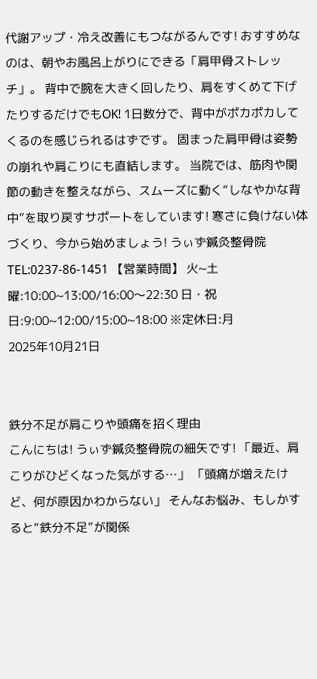代謝アップ・冷え改善にもつながるんです! おすすめなのは、朝やお風呂上がりにできる「肩甲骨ストレッチ」。 背中で腕を大きく回したり、肩をすくめて下げたりするだけでもOK! 1日数分で、背中がポカポカしてくるのを感じられるはずです。 固まった肩甲骨は姿勢の崩れや肩こりにも直結します。 当院では、筋肉や関節の動きを整えながら、スムーズに動く“しなやかな背中”を取り戻すサポートをしています! 寒さに負けない体づくり、今から始めましょう! うぃず鍼灸整骨院 TEL:0237-86-1451 【営業時間】 火~土曜:10:00~13:00/16:00〜22:30 日・祝日:9:00~12:00/15:00~18:00 ※定休日:月
2025年10月21日


鉄分不足が肩こりや頭痛を招く理由
こんにちは! うぃず鍼灸整骨院の細矢です! 「最近、肩こりがひどくなった気がする…」 「頭痛が増えたけど、何が原因かわからない」 そんなお悩み、もしかすると“鉄分不足”が関係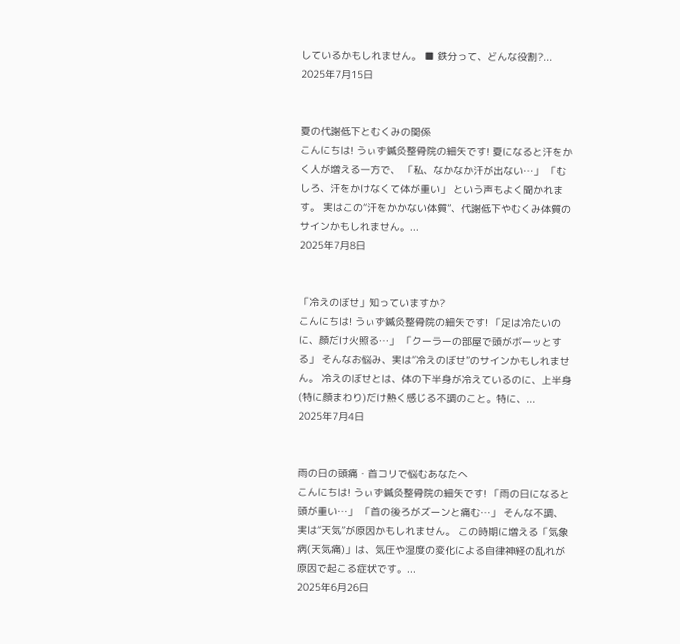しているかもしれません。 ■ 鉄分って、どんな役割?...
2025年7月15日


夏の代謝低下とむくみの関係
こんにちは! うぃず鍼灸整骨院の細矢です! 夏になると汗をかく人が増える一方で、 「私、なかなか汗が出ない…」 「むしろ、汗をかけなくて体が重い」 という声もよく聞かれます。 実はこの“汗をかかない体質”、代謝低下やむくみ体質のサインかもしれません。...
2025年7月8日


「冷えのぼせ」知っていますか?
こんにちは! うぃず鍼灸整骨院の細矢です! 「足は冷たいのに、顔だけ火照る…」 「クーラーの部屋で頭がボーッとする」 そんなお悩み、実は“冷えのぼせ”のサインかもしれません。 冷えのぼせとは、体の下半身が冷えているのに、上半身(特に顔まわり)だけ熱く感じる不調のこと。特に、...
2025年7月4日


雨の日の頭痛・首コリで悩むあなたへ
こんにちは! うぃず鍼灸整骨院の細矢です! 「雨の日になると頭が重い…」 「首の後ろがズーンと痛む…」 そんな不調、実は“天気”が原因かもしれません。 この時期に増える「気象病(天気痛)」は、気圧や湿度の変化による自律神経の乱れが原因で起こる症状です。...
2025年6月26日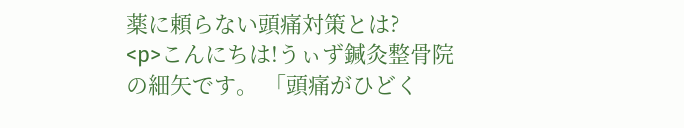薬に頼らない頭痛対策とは?
<p>こんにちは!うぃず鍼灸整骨院の細矢です。 「頭痛がひどく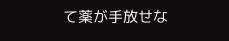て薬が手放せな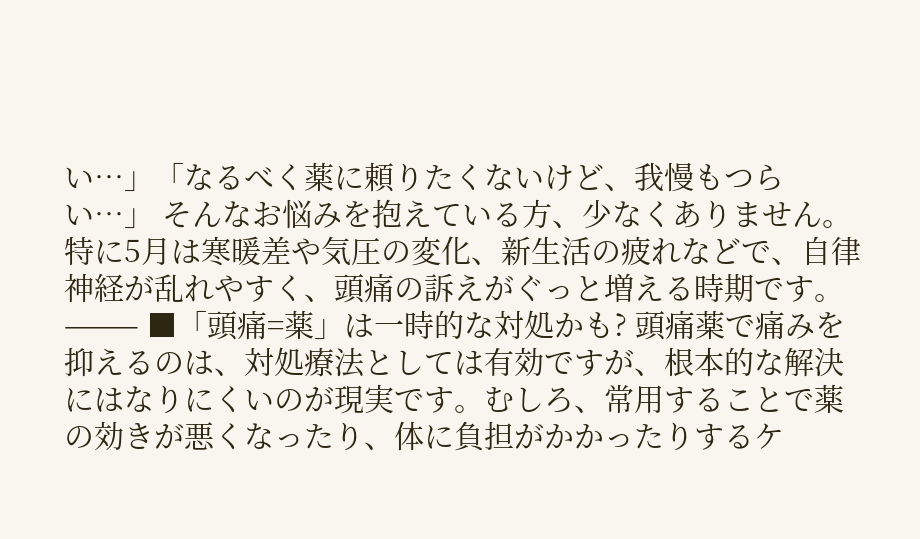い…」「なるべく薬に頼りたくないけど、我慢もつらい…」 そんなお悩みを抱えている方、少なくありません。特に5月は寒暖差や気圧の変化、新生活の疲れなどで、自律神経が乱れやすく、頭痛の訴えがぐっと増える時期です。 ⸻ ■「頭痛=薬」は一時的な対処かも? 頭痛薬で痛みを抑えるのは、対処療法としては有効ですが、根本的な解決にはなりにくいのが現実です。むしろ、常用することで薬の効きが悪くなったり、体に負担がかかったりするケ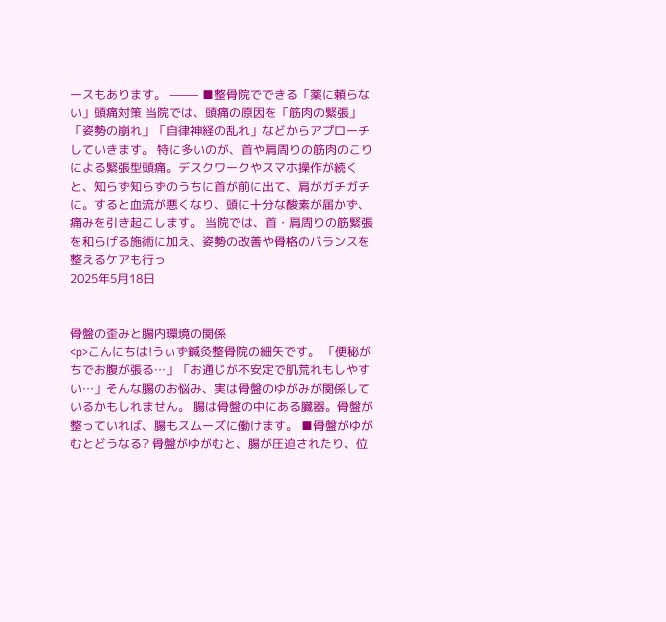ースもあります。 ⸻ ■整骨院でできる「薬に頼らない」頭痛対策 当院では、頭痛の原因を「筋肉の緊張」「姿勢の崩れ」「自律神経の乱れ」などからアプローチしていきます。 特に多いのが、首や肩周りの筋肉のこりによる緊張型頭痛。デスクワークやスマホ操作が続くと、知らず知らずのうちに首が前に出て、肩がガチガチに。すると血流が悪くなり、頭に十分な酸素が届かず、痛みを引き起こします。 当院では、首・肩周りの筋緊張を和らげる施術に加え、姿勢の改善や骨格のバランスを整えるケアも行っ
2025年5月18日


骨盤の歪みと腸内環境の関係
<p>こんにちは!うぃず鍼灸整骨院の細矢です。 「便秘がちでお腹が張る…」「お通じが不安定で肌荒れもしやすい…」そんな腸のお悩み、実は骨盤のゆがみが関係しているかもしれません。 腸は骨盤の中にある臓器。骨盤が整っていれば、腸もスムーズに働けます。 ■骨盤がゆがむとどうなる? 骨盤がゆがむと、腸が圧迫されたり、位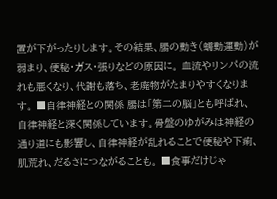置が下がったりします。その結果、腸の動き(蠕動運動)が弱まり、便秘・ガス・張りなどの原因に。 血流やリンパの流れも悪くなり、代謝も落ち、老廃物がたまりやすくなります。 ■自律神経との関係 腸は「第二の脳」とも呼ばれ、自律神経と深く関係しています。骨盤のゆがみは神経の通り道にも影響し、自律神経が乱れることで便秘や下痢、肌荒れ、だるさにつながることも。 ■食事だけじゃ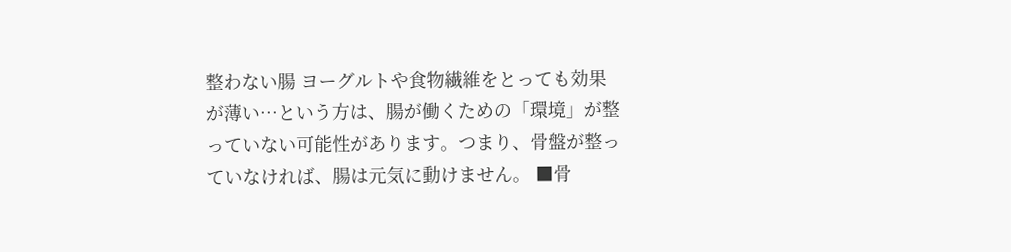整わない腸 ヨーグルトや食物繊維をとっても効果が薄い…という方は、腸が働くための「環境」が整っていない可能性があります。つまり、骨盤が整っていなければ、腸は元気に動けません。 ■骨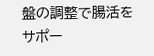盤の調整で腸活をサポー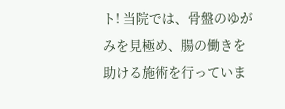ト! 当院では、骨盤のゆがみを見極め、腸の働きを助ける施術を行っていま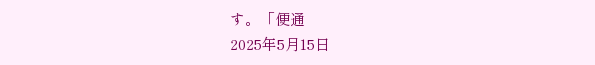す。「便通
2025年5月15日